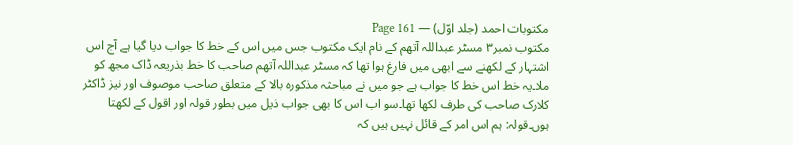مکتوبات احمد (جلد اوّل) — Page 161
مکتوب نمبر۳ مسٹر عبداللہ آتھم کے نام ایک مکتوب جس میں اس کے خط کا جواب دیا گیا ہے آج اس اشتہار کے لکھنے سے ابھی میں فارغ ہوا تھا کہ مسٹر عبداللہ آتھم صاحب کا خط بذریعہ ڈاک مجھ کو ملا۔یہ خط اس خط کا جواب ہے جو میں نے مباحثہ مذکورہ بالا کے متعلق صاحب موصوف اور نیز ڈاکٹر کلارک صاحب کی طرف لکھا تھا۔سو اب اس کا بھی جواب ذیل میں بطور قولہ اور اقول کے لکھتا ہوں۔قولہ: ہم اس امر کے قائل نہیں ہیں کہ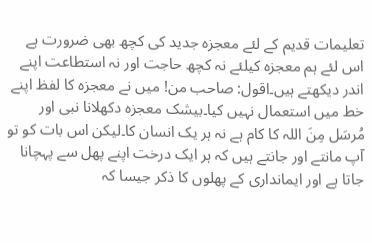تعلیمات قدیم کے لئے معجزہ جدید کی کچھ بھی ضرورت ہے اس لئے ہم معجزہ کیلئے نہ کچھ حاجت اور نہ استطاعت اپنے اندر دیکھتے ہیں۔اقول: صاحب من! میں نے معجزہ کا لفظ اپنے خط میں استعمال نہیں کیا۔بیشک معجزہ دکھلانا نبی اور مُرسَل مِنَ اللہ کا کام ہے نہ ہر یک انسان کا۔لیکن اس بات کو تو آپ مانتے اور جانتے ہیں کہ ہر ایک درخت اپنے پھل سے پہچانا جاتا ہے اور ایمانداری کے پھلوں کا ذکر جیسا کہ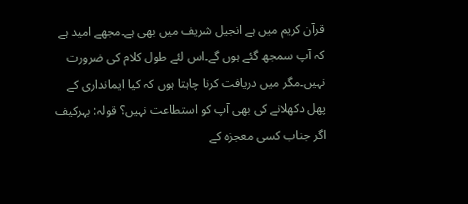قرآن کریم میں ہے انجیل شریف میں بھی ہے۔مجھے امید ہے کہ آپ سمجھ گئے ہوں گے۔اس لئے طول کلام کی ضرورت نہیں۔مگر میں دریافت کرنا چاہتا ہوں کہ کیا ایمانداری کے پھل دکھلانے کی بھی آپ کو استطاعت نہیں؟ قولہ: بہرکیف اگر جناب کسی معجزہ کے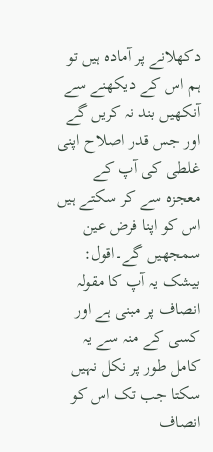دکھلانے پر آمادہ ہیں تو ہم اس کے دیکھنے سے آنکھیں بند نہ کریں گے اور جس قدر اصلاح اپنی غلطی کی آپ کے معجزہ سے کر سکتے ہیں اس کو اپنا فرض عین سمجھیں گے۔اقول: بیشک یہ آپ کا مقولہ انصاف پر مبنی ہے اور کسی کے منہ سے یہ کامل طور پر نکل نہیں سکتا جب تک اس کو انصاف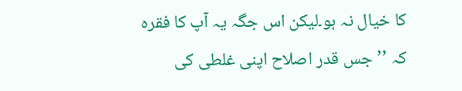کا خیال نہ ہو۔لیکن اس جگہ یہ آپ کا فقرہ کہ ’’جس قدر اصلاح اپنی غلطی کی